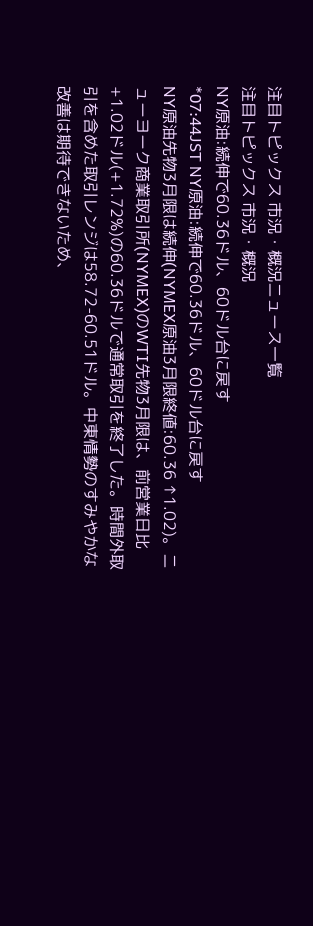注目トピックス 市況・概況ニュース一覧
注目トピックス 市況・概況
NY原油:続伸で60.36ドル、60ドル台に戻す
*07:44JST NY原油:続伸で60.36ドル、60ドル台に戻す
NY原油先物3月限は続伸(NYMEX原油3月限終値:60.36 ↑1.02)。ニューヨーク商業取引所(NYMEX)のWTI先物3月限は、前営業日比+1.02ドル(+1.72%)の60.36ドルで通常取引を終了した。時間外取引を含めた取引レンジは58.72-60.51ドル。中東情勢のすみやかな改善は期待できないため、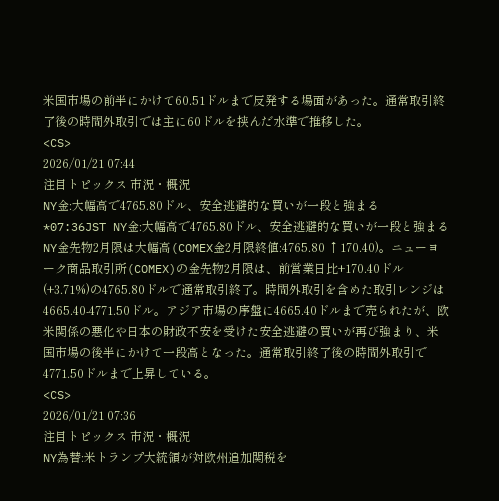米国市場の前半にかけて60.51ドルまで反発する場面があった。通常取引終了後の時間外取引では主に60ドルを挟んだ水準で推移した。
<CS>
2026/01/21 07:44
注目トピックス 市況・概況
NY金:大幅高で4765.80ドル、安全逃避的な買いが一段と強まる
*07:36JST NY金:大幅高で4765.80ドル、安全逃避的な買いが一段と強まる
NY金先物2月限は大幅高(COMEX金2月限終値:4765.80 ↑170.40)。ニューヨーク商品取引所(COMEX)の金先物2月限は、前営業日比+170.40ドル(+3.71%)の4765.80ドルで通常取引終了。時間外取引を含めた取引レンジは4665.40-4771.50ドル。アジア市場の序盤に4665.40ドルまで売られたが、欧米関係の悪化や日本の財政不安を受けた安全逃避の買いが再び強まり、米国市場の後半にかけて一段高となった。通常取引終了後の時間外取引で4771.50ドルまで上昇している。
<CS>
2026/01/21 07:36
注目トピックス 市況・概況
NY為替:米トランプ大統領が対欧州追加関税を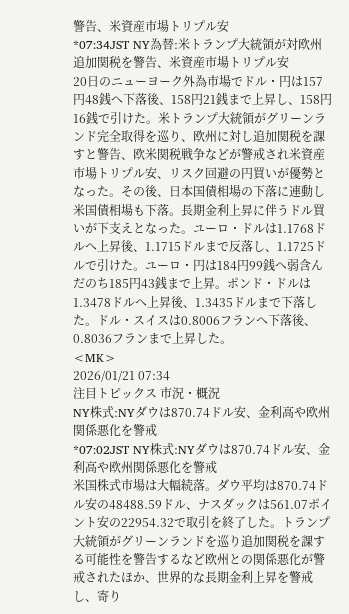警告、米資産市場トリプル安
*07:34JST NY為替:米トランプ大統領が対欧州追加関税を警告、米資産市場トリプル安
20日のニューヨーク外為市場でドル・円は157円48銭へ下落後、158円21銭まで上昇し、158円16銭で引けた。米トランプ大統領がグリーンランド完全取得を巡り、欧州に対し追加関税を課すと警告、欧米関税戦争などが警戒され米資産市場トリプル安、リスク回避の円買いが優勢となった。その後、日本国債相場の下落に連動し米国債相場も下落。長期金利上昇に伴うドル買いが下支えとなった。ユーロ・ドルは1.1768ドルへ上昇後、1.1715ドルまで反落し、1.1725ドルで引けた。ユーロ・円は184円99銭へ弱含んだのち185円43銭まで上昇。ポンド・ドルは1.3478ドルへ上昇後、1.3435ドルまで下落した。ドル・スイスは0.8006フランへ下落後、0.8036フランまで上昇した。
<MK>
2026/01/21 07:34
注目トピックス 市況・概況
NY株式:NYダウは870.74ドル安、金利高や欧州関係悪化を警戒
*07:02JST NY株式:NYダウは870.74ドル安、金利高や欧州関係悪化を警戒
米国株式市場は大幅続落。ダウ平均は870.74ドル安の48488.59ドル、ナスダックは561.07ポイント安の22954.32で取引を終了した。トランプ大統領がグリーンランドを巡り追加関税を課する可能性を警告するなど欧州との関係悪化が警戒されたほか、世界的な長期金利上昇を警戒し、寄り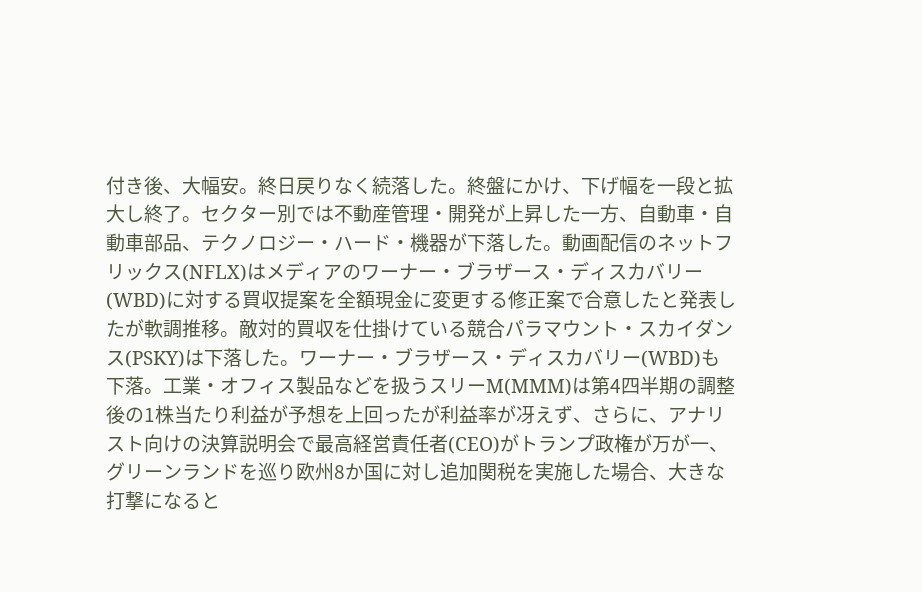付き後、大幅安。終日戻りなく続落した。終盤にかけ、下げ幅を一段と拡大し終了。セクター別では不動産管理・開発が上昇した一方、自動車・自動車部品、テクノロジー・ハード・機器が下落した。動画配信のネットフリックス(NFLX)はメディアのワーナー・ブラザース・ディスカバリー(WBD)に対する買収提案を全額現金に変更する修正案で合意したと発表したが軟調推移。敵対的買収を仕掛けている競合パラマウント・スカイダンス(PSKY)は下落した。ワーナー・ブラザース・ディスカバリー(WBD)も下落。工業・オフィス製品などを扱うスリーM(MMM)は第4四半期の調整後の1株当たり利益が予想を上回ったが利益率が冴えず、さらに、アナリスト向けの決算説明会で最高経営責任者(CEO)がトランプ政権が万が一、グリーンランドを巡り欧州8か国に対し追加関税を実施した場合、大きな打撃になると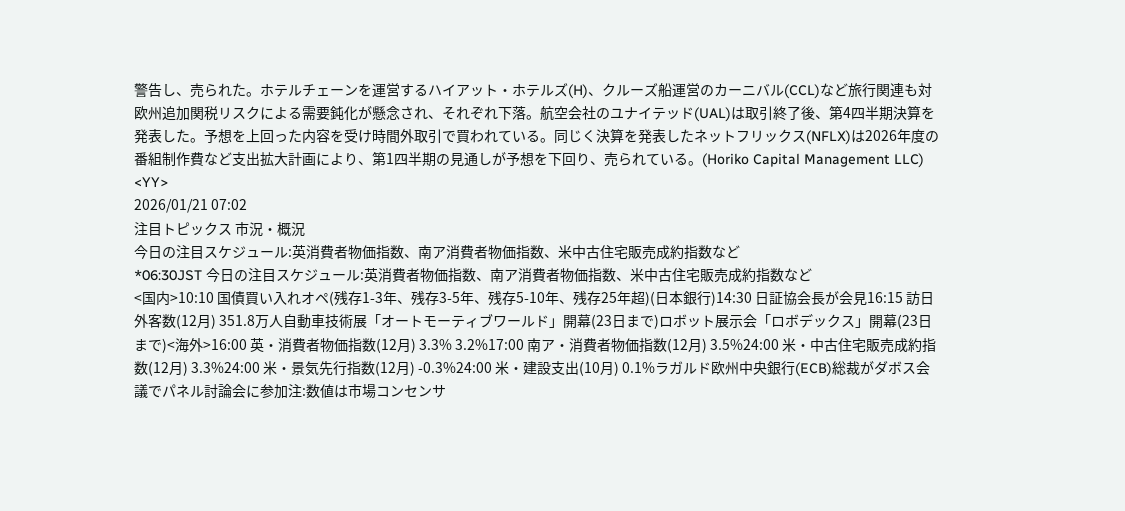警告し、売られた。ホテルチェーンを運営するハイアット・ホテルズ(H)、クルーズ船運営のカーニバル(CCL)など旅行関連も対欧州追加関税リスクによる需要鈍化が懸念され、それぞれ下落。航空会社のユナイテッド(UAL)は取引終了後、第4四半期決算を発表した。予想を上回った内容を受け時間外取引で買われている。同じく決算を発表したネットフリックス(NFLX)は2026年度の番組制作費など支出拡大計画により、第1四半期の見通しが予想を下回り、売られている。(Horiko Capital Management LLC)
<YY>
2026/01/21 07:02
注目トピックス 市況・概況
今日の注目スケジュール:英消費者物価指数、南ア消費者物価指数、米中古住宅販売成約指数など
*06:30JST 今日の注目スケジュール:英消費者物価指数、南ア消費者物価指数、米中古住宅販売成約指数など
<国内>10:10 国債買い入れオペ(残存1-3年、残存3-5年、残存5-10年、残存25年超)(日本銀行)14:30 日証協会長が会見16:15 訪日外客数(12月) 351.8万人自動車技術展「オートモーティブワールド」開幕(23日まで)ロボット展示会「ロボデックス」開幕(23日まで)<海外>16:00 英・消費者物価指数(12月) 3.3% 3.2%17:00 南ア・消費者物価指数(12月) 3.5%24:00 米・中古住宅販売成約指数(12月) 3.3%24:00 米・景気先行指数(12月) -0.3%24:00 米・建設支出(10月) 0.1%ラガルド欧州中央銀行(ECB)総裁がダボス会議でパネル討論会に参加注:数値は市場コンセンサ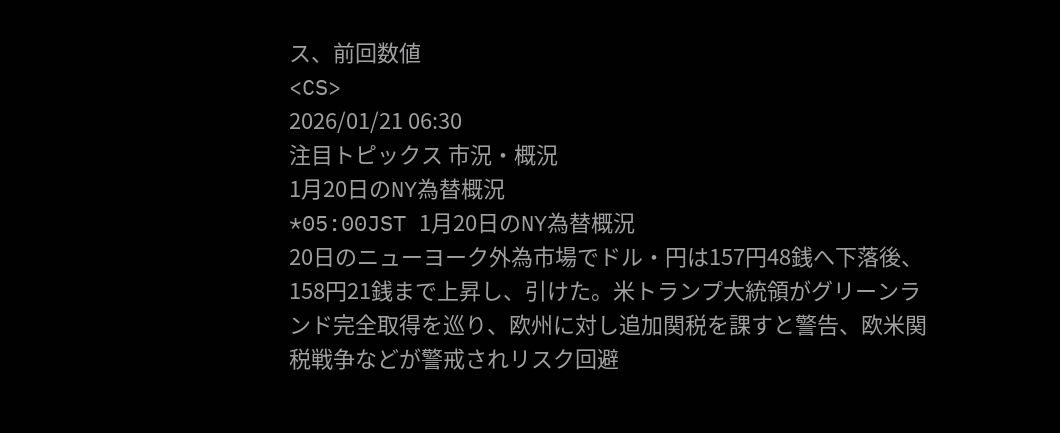ス、前回数値
<CS>
2026/01/21 06:30
注目トピックス 市況・概況
1月20日のNY為替概況
*05:00JST 1月20日のNY為替概況
20日のニューヨーク外為市場でドル・円は157円48銭へ下落後、158円21銭まで上昇し、引けた。米トランプ大統領がグリーンランド完全取得を巡り、欧州に対し追加関税を課すと警告、欧米関税戦争などが警戒されリスク回避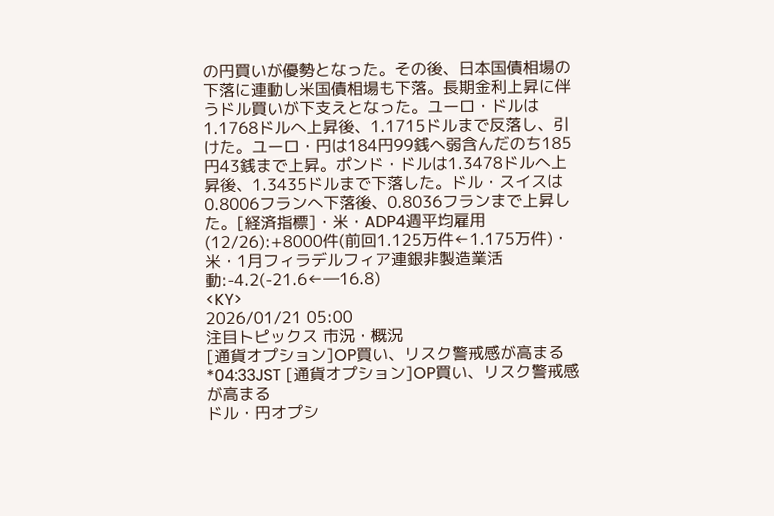の円買いが優勢となった。その後、日本国債相場の下落に連動し米国債相場も下落。長期金利上昇に伴うドル買いが下支えとなった。ユーロ・ドルは1.1768ドルへ上昇後、1.1715ドルまで反落し、引けた。ユーロ・円は184円99銭へ弱含んだのち185円43銭まで上昇。ポンド・ドルは1.3478ドルへ上昇後、1.3435ドルまで下落した。ドル・スイスは0.8006フランへ下落後、0.8036フランまで上昇した。[経済指標]・米・ADP4週平均雇用(12/26):+8000件(前回1.125万件←1.175万件)・米・1月フィラデルフィア連銀非製造業活動:-4.2(-21.6←―16.8)
<KY>
2026/01/21 05:00
注目トピックス 市況・概況
[通貨オプション]OP買い、リスク警戒感が高まる
*04:33JST [通貨オプション]OP買い、リスク警戒感が高まる
ドル・円オプシ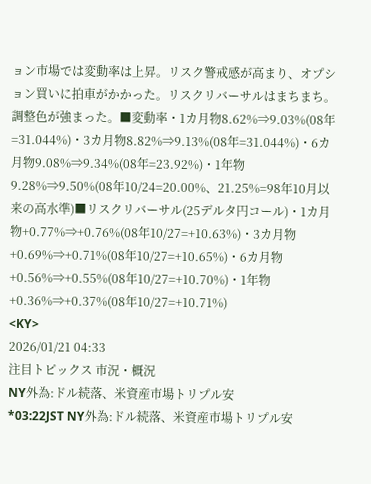ョン市場では変動率は上昇。リスク警戒感が高まり、オプション買いに拍車がかかった。リスクリバーサルはまちまち。調整色が強まった。■変動率・1カ月物8.62%⇒9.03%(08年=31.044%)・3カ月物8.82%⇒9.13%(08年=31.044%)・6カ月物9.08%⇒9.34%(08年=23.92%)・1年物9.28%⇒9.50%(08年10/24=20.00%、21.25%=98年10月以来の高水準)■リスクリバーサル(25デルタ円コール)・1カ月物+0.77%⇒+0.76%(08年10/27=+10.63%)・3カ月物+0.69%⇒+0.71%(08年10/27=+10.65%)・6カ月物+0.56%⇒+0.55%(08年10/27=+10.70%)・1年物+0.36%⇒+0.37%(08年10/27=+10.71%)
<KY>
2026/01/21 04:33
注目トピックス 市況・概況
NY外為:ドル続落、米資産市場トリプル安
*03:22JST NY外為:ドル続落、米資産市場トリプル安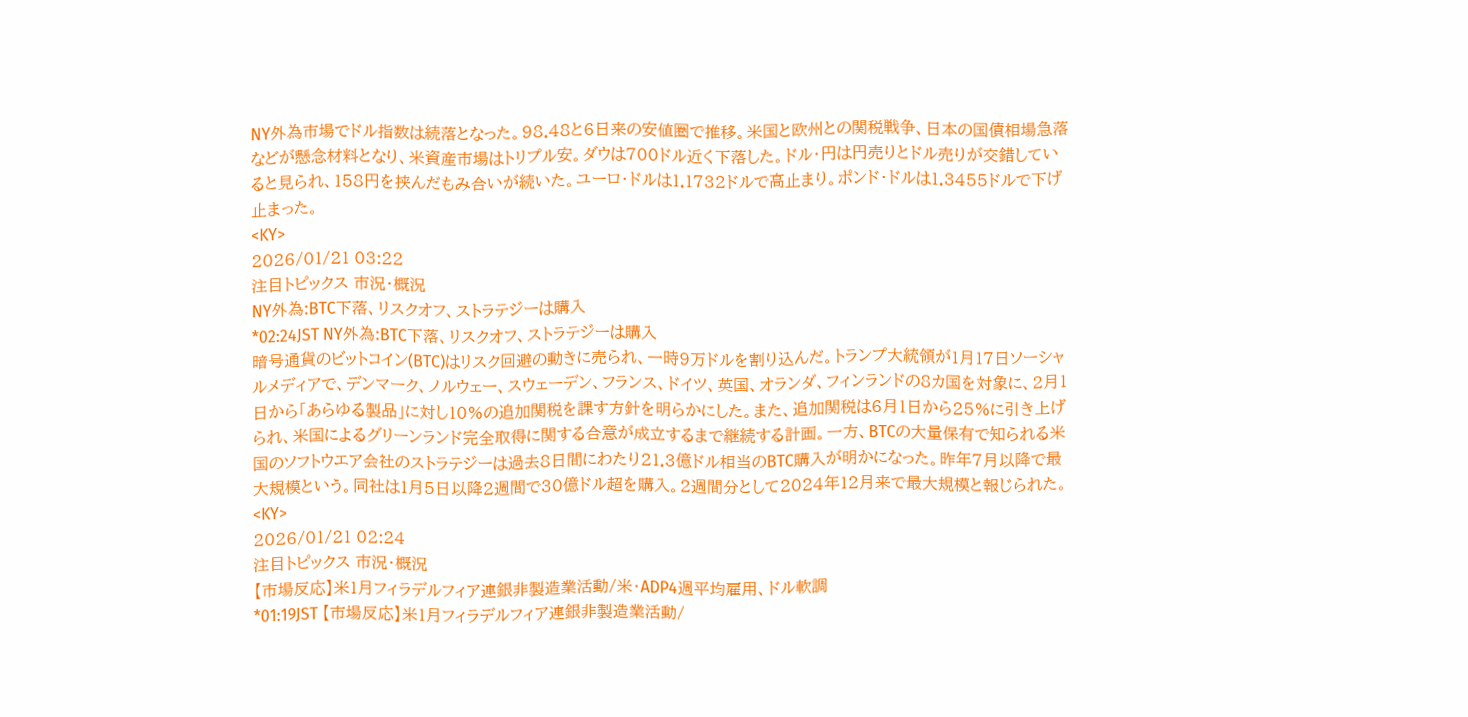NY外為市場でドル指数は続落となった。98.48と6日来の安値圏で推移。米国と欧州との関税戦争、日本の国債相場急落などが懸念材料となり、米資産市場はトリプル安。ダウは700ドル近く下落した。ドル・円は円売りとドル売りが交錯していると見られ、158円を挟んだもみ合いが続いた。ユーロ・ドルは1.1732ドルで高止まり。ポンド・ドルは1.3455ドルで下げ止まった。
<KY>
2026/01/21 03:22
注目トピックス 市況・概況
NY外為:BTC下落、リスクオフ、ストラテジーは購入
*02:24JST NY外為:BTC下落、リスクオフ、ストラテジーは購入
暗号通貨のビットコイン(BTC)はリスク回避の動きに売られ、一時9万ドルを割り込んだ。トランプ大統領が1月17日ソーシャルメディアで、デンマーク、ノルウェー、スウェーデン、フランス、ドイツ、英国、オランダ、フィンランドの8カ国を対象に、2月1日から「あらゆる製品」に対し10%の追加関税を課す方針を明らかにした。また、追加関税は6月1日から25%に引き上げられ、米国によるグリーンランド完全取得に関する合意が成立するまで継続する計画。一方、BTCの大量保有で知られる米国のソフトウエア会社のストラテジーは過去8日間にわたり21.3億ドル相当のBTC購入が明かになった。昨年7月以降で最大規模という。同社は1月5日以降2週間で30億ドル超を購入。2週間分として2024年12月来で最大規模と報じられた。
<KY>
2026/01/21 02:24
注目トピックス 市況・概況
【市場反応】米1月フィラデルフィア連銀非製造業活動/米・ADP4週平均雇用、ドル軟調
*01:19JST 【市場反応】米1月フィラデルフィア連銀非製造業活動/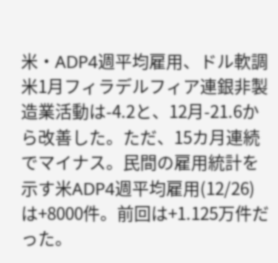米・ADP4週平均雇用、ドル軟調
米1月フィラデルフィア連銀非製造業活動は-4.2と、12月-21.6から改善した。ただ、15カ月連続でマイナス。民間の雇用統計を示す米ADP4週平均雇用(12/26)は+8000件。前回は+1.125万件だった。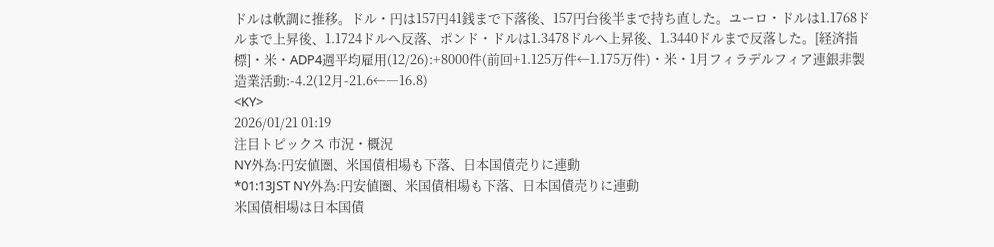ドルは軟調に推移。ドル・円は157円41銭まで下落後、157円台後半まで持ち直した。ユーロ・ドルは1.1768ドルまで上昇後、1.1724ドルへ反落、ポンド・ドルは1.3478ドルへ上昇後、1.3440ドルまで反落した。[経済指標]・米・ADP4週平均雇用(12/26):+8000件(前回+1.125万件←1.175万件)・米・1月フィラデルフィア連銀非製造業活動:-4.2(12月-21.6←―16.8)
<KY>
2026/01/21 01:19
注目トピックス 市況・概況
NY外為:円安値圏、米国債相場も下落、日本国債売りに連動
*01:13JST NY外為:円安値圏、米国債相場も下落、日本国債売りに連動
米国債相場は日本国債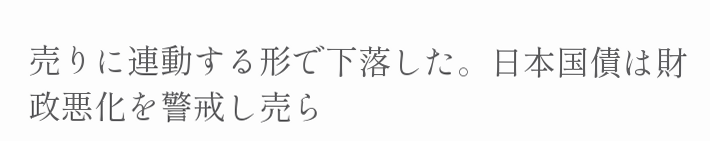売りに連動する形で下落した。日本国債は財政悪化を警戒し売ら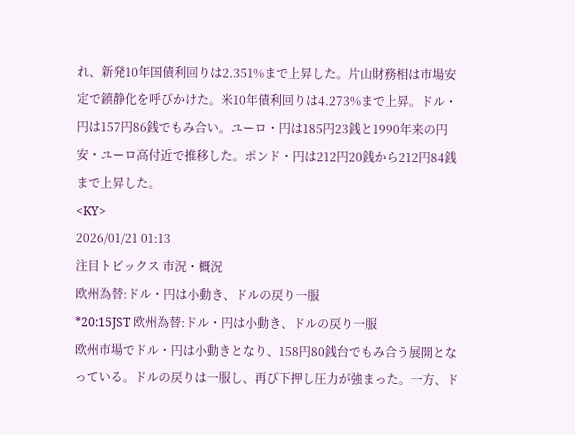れ、新発10年国債利回りは2.351%まで上昇した。片山財務相は市場安定で鎮静化を呼びかけた。米10年債利回りは4.273%まで上昇。ドル・円は157円86銭でもみ合い。ユーロ・円は185円23銭と1990年来の円安・ユーロ高付近で推移した。ポンド・円は212円20銭から212円84銭まで上昇した。
<KY>
2026/01/21 01:13
注目トピックス 市況・概況
欧州為替:ドル・円は小動き、ドルの戻り一服
*20:15JST 欧州為替:ドル・円は小動き、ドルの戻り一服
欧州市場でドル・円は小動きとなり、158円80銭台でもみ合う展開となっている。ドルの戻りは一服し、再び下押し圧力が強まった。一方、ド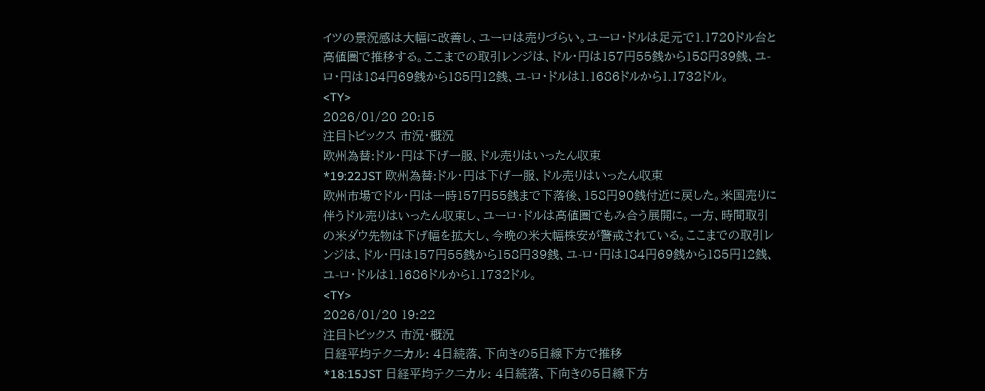イツの景況感は大幅に改善し、ユーロは売りづらい。ユーロ・ドルは足元で1.1720ドル台と高値圏で推移する。ここまでの取引レンジは、ドル・円は157円55銭から158円39銭、ユ-ロ・円は184円69銭から185円12銭、ユ-ロ・ドルは1.1686ドルから1.1732ドル。
<TY>
2026/01/20 20:15
注目トピックス 市況・概況
欧州為替:ドル・円は下げ一服、ドル売りはいったん収束
*19:22JST 欧州為替:ドル・円は下げ一服、ドル売りはいったん収束
欧州市場でドル・円は一時157円55銭まで下落後、158円90銭付近に戻した。米国売りに伴うドル売りはいったん収束し、ユーロ・ドルは高値圏でもみ合う展開に。一方、時間取引の米ダウ先物は下げ幅を拡大し、今晩の米大幅株安が警戒されている。ここまでの取引レンジは、ドル・円は157円55銭から158円39銭、ユ-ロ・円は184円69銭から185円12銭、ユ-ロ・ドルは1.1686ドルから1.1732ドル。
<TY>
2026/01/20 19:22
注目トピックス 市況・概況
日経平均テクニカル: 4日続落、下向きの5日線下方で推移
*18:15JST 日経平均テクニカル: 4日続落、下向きの5日線下方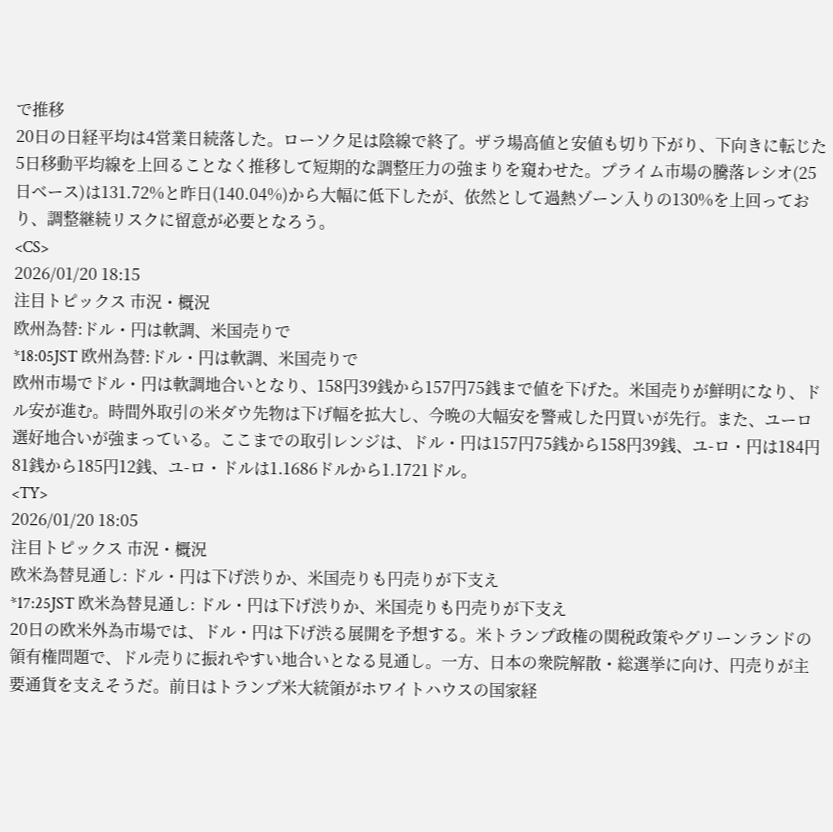で推移
20日の日経平均は4営業日続落した。ローソク足は陰線で終了。ザラ場高値と安値も切り下がり、下向きに転じた5日移動平均線を上回ることなく推移して短期的な調整圧力の強まりを窺わせた。プライム市場の騰落レシオ(25日ベース)は131.72%と昨日(140.04%)から大幅に低下したが、依然として過熱ゾーン入りの130%を上回っており、調整継続リスクに留意が必要となろう。
<CS>
2026/01/20 18:15
注目トピックス 市況・概況
欧州為替:ドル・円は軟調、米国売りで
*18:05JST 欧州為替:ドル・円は軟調、米国売りで
欧州市場でドル・円は軟調地合いとなり、158円39銭から157円75銭まで値を下げた。米国売りが鮮明になり、ドル安が進む。時間外取引の米ダウ先物は下げ幅を拡大し、今晩の大幅安を警戒した円買いが先行。また、ユーロ選好地合いが強まっている。ここまでの取引レンジは、ドル・円は157円75銭から158円39銭、ユ-ロ・円は184円81銭から185円12銭、ユ-ロ・ドルは1.1686ドルから1.1721ドル。
<TY>
2026/01/20 18:05
注目トピックス 市況・概況
欧米為替見通し: ドル・円は下げ渋りか、米国売りも円売りが下支え
*17:25JST 欧米為替見通し: ドル・円は下げ渋りか、米国売りも円売りが下支え
20日の欧米外為市場では、ドル・円は下げ渋る展開を予想する。米トランプ政権の関税政策やグリーンランドの領有権問題で、ドル売りに振れやすい地合いとなる見通し。一方、日本の衆院解散・総選挙に向け、円売りが主要通貨を支えそうだ。前日はトランプ米大統領がホワイトハウスの国家経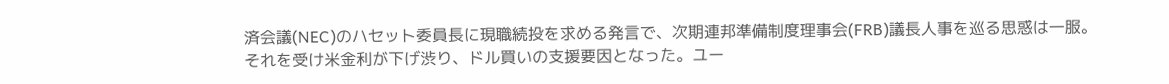済会議(NEC)のハセット委員長に現職続投を求める発言で、次期連邦準備制度理事会(FRB)議長人事を巡る思惑は一服。それを受け米金利が下げ渋り、ドル買いの支援要因となった。ユー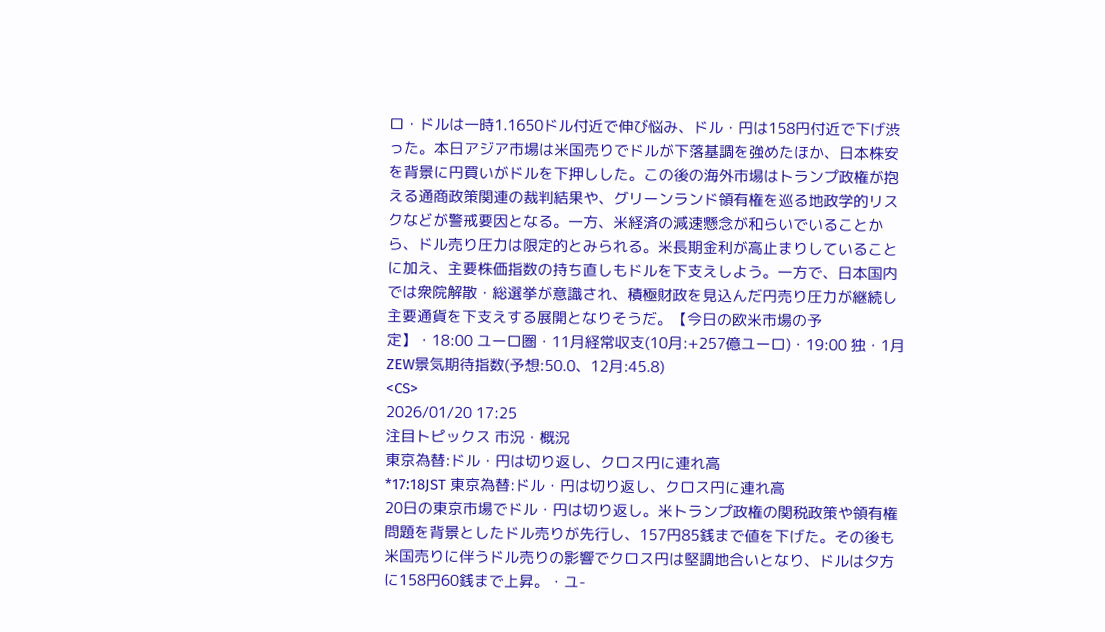ロ・ドルは一時1.1650ドル付近で伸び悩み、ドル・円は158円付近で下げ渋った。本日アジア市場は米国売りでドルが下落基調を強めたほか、日本株安を背景に円買いがドルを下押しした。この後の海外市場はトランプ政権が抱える通商政策関連の裁判結果や、グリーンランド領有権を巡る地政学的リスクなどが警戒要因となる。一方、米経済の減速懸念が和らいでいることから、ドル売り圧力は限定的とみられる。米長期金利が高止まりしていることに加え、主要株価指数の持ち直しもドルを下支えしよう。一方で、日本国内では衆院解散・総選挙が意識され、積極財政を見込んだ円売り圧力が継続し主要通貨を下支えする展開となりそうだ。【今日の欧米市場の予定】・18:00 ユーロ圏・11月経常収支(10月:+257億ユーロ)・19:00 独・1月ZEW景気期待指数(予想:50.0、12月:45.8)
<CS>
2026/01/20 17:25
注目トピックス 市況・概況
東京為替:ドル・円は切り返し、クロス円に連れ高
*17:18JST 東京為替:ドル・円は切り返し、クロス円に連れ高
20日の東京市場でドル・円は切り返し。米トランプ政権の関税政策や領有権問題を背景としたドル売りが先行し、157円85銭まで値を下げた。その後も米国売りに伴うドル売りの影響でクロス円は堅調地合いとなり、ドルは夕方に158円60銭まで上昇。・ユ-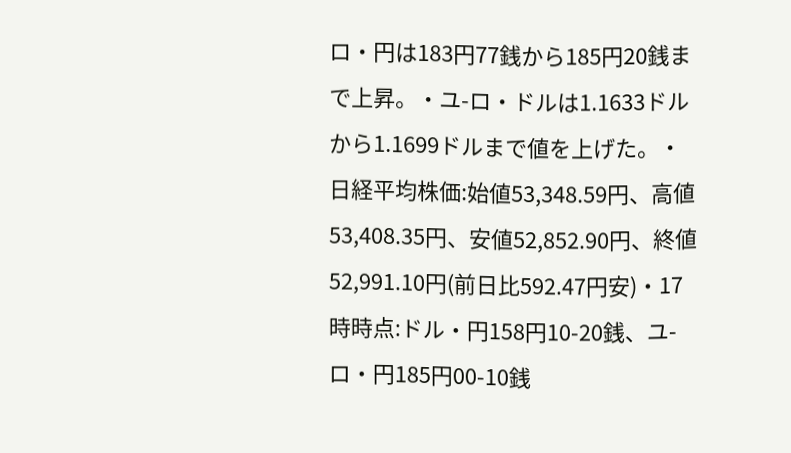ロ・円は183円77銭から185円20銭まで上昇。・ユ-ロ・ドルは1.1633ドルから1.1699ドルまで値を上げた。・日経平均株価:始値53,348.59円、高値53,408.35円、安値52,852.90円、終値52,991.10円(前日比592.47円安)・17時時点:ドル・円158円10-20銭、ユ-ロ・円185円00-10銭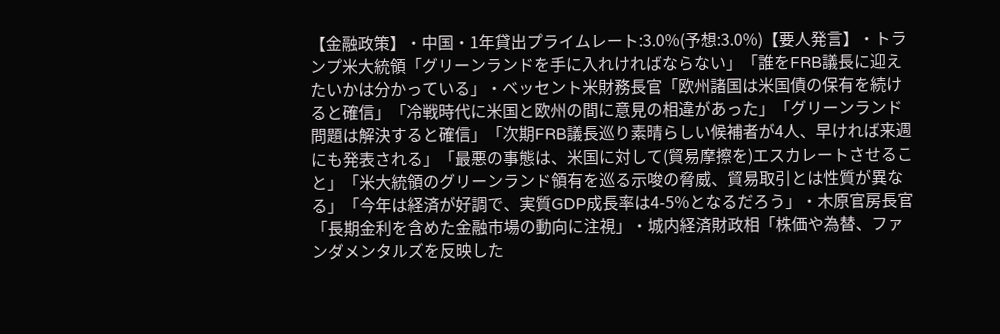【金融政策】・中国・1年貸出プライムレート:3.0%(予想:3.0%)【要人発言】・トランプ米大統領「グリーンランドを手に入れければならない」「誰をFRB議長に迎えたいかは分かっている」・ベッセント米財務長官「欧州諸国は米国債の保有を続けると確信」「冷戦時代に米国と欧州の間に意見の相違があった」「グリーンランド問題は解決すると確信」「次期FRB議長巡り素晴らしい候補者が4人、早ければ来週にも発表される」「最悪の事態は、米国に対して(貿易摩擦を)エスカレートさせること」「米大統領のグリーンランド領有を巡る示唆の脅威、貿易取引とは性質が異なる」「今年は経済が好調で、実質GDP成長率は4-5%となるだろう」・木原官房長官「長期金利を含めた金融市場の動向に注視」・城内経済財政相「株価や為替、ファンダメンタルズを反映した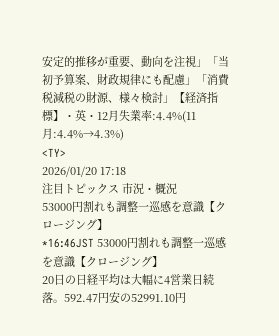安定的推移が重要、動向を注視」「当初予算案、財政規律にも配慮」「消費税減税の財源、様々検討」【経済指標】・英・12月失業率:4.4%(11月:4.4%→4.3%)
<TY>
2026/01/20 17:18
注目トピックス 市況・概況
53000円割れも調整一巡感を意識【クロージング】
*16:46JST 53000円割れも調整一巡感を意識【クロージング】
20日の日経平均は大幅に4営業日続落。592.47円安の52991.10円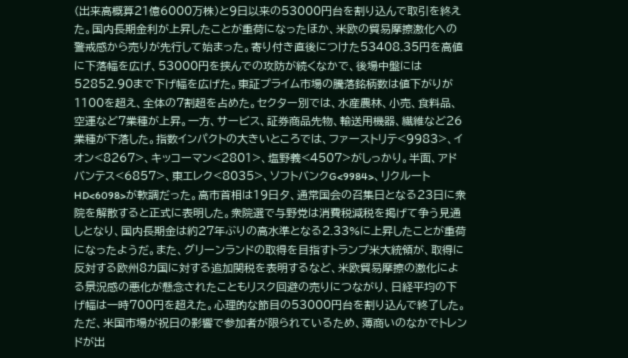(出来高概算21億6000万株)と9日以来の53000円台を割り込んで取引を終えた。国内長期金利が上昇したことが重荷になったほか、米欧の貿易摩擦激化への警戒感から売りが先行して始まった。寄り付き直後につけた53408.35円を高値に下落幅を広げ、53000円を挟んでの攻防が続くなかで、後場中盤には52852.90まで下げ幅を広げた。東証プライム市場の騰落銘柄数は値下がりが1100を超え、全体の7割超を占めた。セクター別では、水産農林、小売、食料品、空運など7業種が上昇。一方、サービス、証券商品先物、輸送用機器、繊維など26業種が下落した。指数インパクトの大きいところでは、ファーストリテ<9983>、イオン<8267>、キッコーマン<2801>、塩野義<4507>がしっかり。半面、アドバンテス<6857>、東エレク<8035>、ソフトバンクG<9984>、リクルートHD<6098>が軟調だった。高市首相は19日夕、通常国会の召集日となる23日に衆院を解散すると正式に表明した。衆院選で与野党は消費税減税を掲げて争う見通しとなり、国内長期金は約27年ぶりの高水準となる2.33%に上昇したことが重荷になったようだ。また、グリーンランドの取得を目指すトランプ米大統領が、取得に反対する欧州8カ国に対する追加関税を表明するなど、米欧貿易摩擦の激化による景況感の悪化が懸念されたこともリスク回避の売りにつながり、日経平均の下げ幅は一時700円を超えた。心理的な節目の53000円台を割り込んで終了した。ただ、米国市場が祝日の影響で参加者が限られているため、薄商いのなかでトレンドが出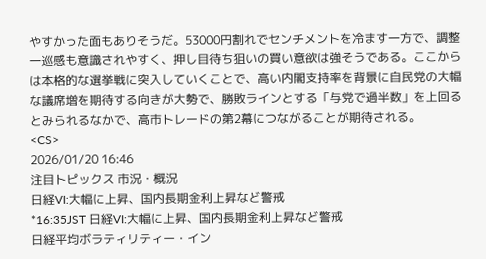やすかった面もありそうだ。53000円割れでセンチメントを冷ます一方で、調整一巡感も意識されやすく、押し目待ち狙いの買い意欲は強そうである。ここからは本格的な選挙戦に突入していくことで、高い内閣支持率を背景に自民党の大幅な議席増を期待する向きが大勢で、勝敗ラインとする「与党で過半数」を上回るとみられるなかで、高市トレードの第2幕につながることが期待される。
<CS>
2026/01/20 16:46
注目トピックス 市況・概況
日経VI:大幅に上昇、国内長期金利上昇など警戒
*16:35JST 日経VI:大幅に上昇、国内長期金利上昇など警戒
日経平均ボラティリティー・イン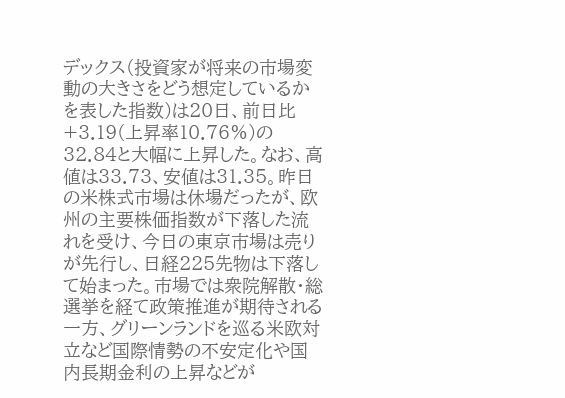デックス(投資家が将来の市場変動の大きさをどう想定しているかを表した指数)は20日、前日比+3.19(上昇率10.76%)の32.84と大幅に上昇した。なお、高値は33.73、安値は31.35。昨日の米株式市場は休場だったが、欧州の主要株価指数が下落した流れを受け、今日の東京市場は売りが先行し、日経225先物は下落して始まった。市場では衆院解散・総選挙を経て政策推進が期待される一方、グリーンランドを巡る米欧対立など国際情勢の不安定化や国内長期金利の上昇などが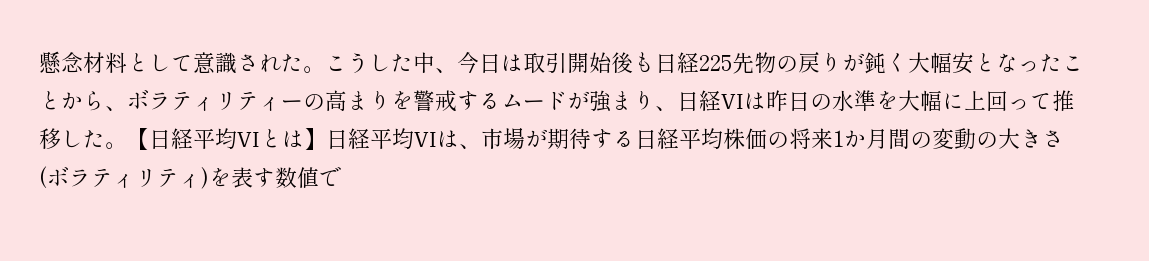懸念材料として意識された。こうした中、今日は取引開始後も日経225先物の戻りが鈍く大幅安となったことから、ボラティリティーの高まりを警戒するムードが強まり、日経VIは昨日の水準を大幅に上回って推移した。【日経平均VIとは】日経平均VIは、市場が期待する日経平均株価の将来1か月間の変動の大きさ(ボラティリティ)を表す数値で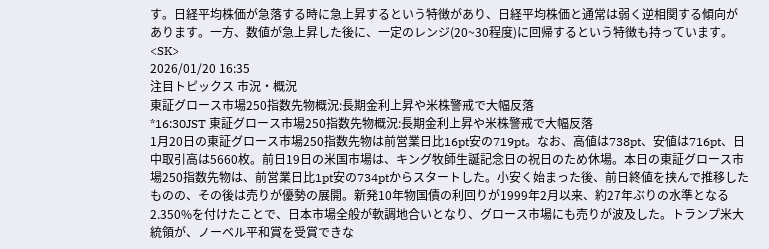す。日経平均株価が急落する時に急上昇するという特徴があり、日経平均株価と通常は弱く逆相関する傾向があります。一方、数値が急上昇した後に、一定のレンジ(20~30程度)に回帰するという特徴も持っています。
<SK>
2026/01/20 16:35
注目トピックス 市況・概況
東証グロース市場250指数先物概況:長期金利上昇や米株警戒で大幅反落
*16:30JST 東証グロース市場250指数先物概況:長期金利上昇や米株警戒で大幅反落
1月20日の東証グロース市場250指数先物は前営業日比16pt安の719pt。なお、高値は738pt、安値は716pt、日中取引高は5660枚。前日19日の米国市場は、キング牧師生誕記念日の祝日のため休場。本日の東証グロース市場250指数先物は、前営業日比1pt安の734ptからスタートした。小安く始まった後、前日終値を挟んで推移したものの、その後は売りが優勢の展開。新発10年物国債の利回りが1999年2月以来、約27年ぶりの水準となる2.350%を付けたことで、日本市場全般が軟調地合いとなり、グロース市場にも売りが波及した。トランプ米大統領が、ノーベル平和賞を受賞できな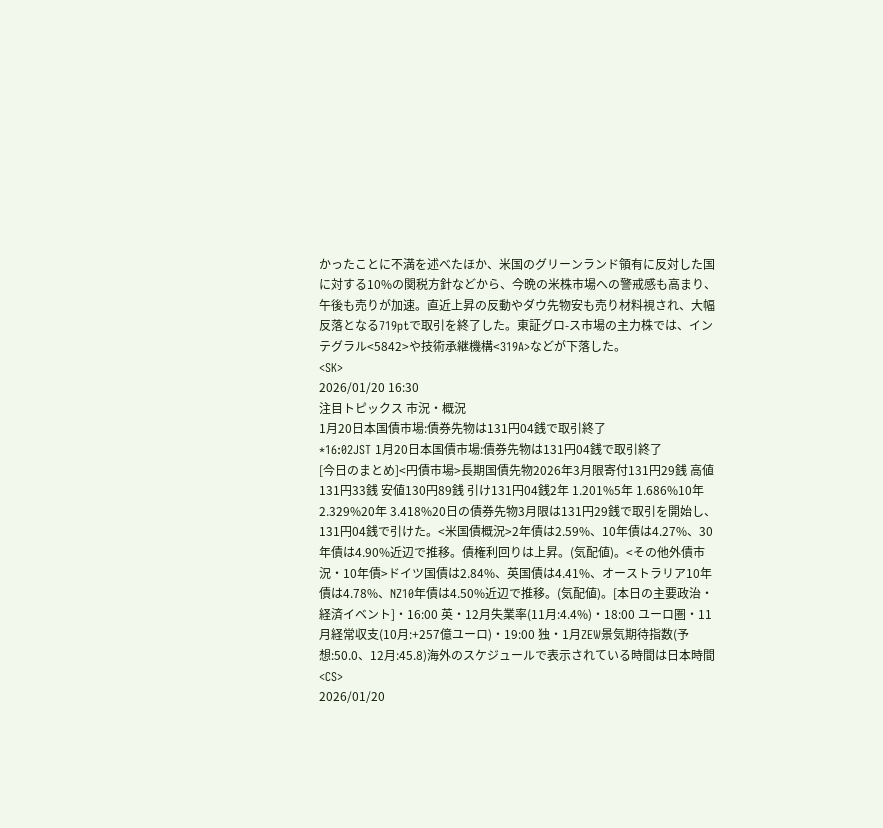かったことに不満を述べたほか、米国のグリーンランド領有に反対した国に対する10%の関税方針などから、今晩の米株市場への警戒感も高まり、午後も売りが加速。直近上昇の反動やダウ先物安も売り材料視され、大幅反落となる719ptで取引を終了した。東証グロ-ス市場の主力株では、インテグラル<5842>や技術承継機構<319A>などが下落した。
<SK>
2026/01/20 16:30
注目トピックス 市況・概況
1月20日本国債市場:債券先物は131円04銭で取引終了
*16:02JST 1月20日本国債市場:債券先物は131円04銭で取引終了
[今日のまとめ]<円債市場>長期国債先物2026年3月限寄付131円29銭 高値131円33銭 安値130円89銭 引け131円04銭2年 1.201%5年 1.686%10年 2.329%20年 3.418%20日の債券先物3月限は131円29銭で取引を開始し、131円04銭で引けた。<米国債概況>2年債は2.59%、10年債は4.27%、30年債は4.90%近辺で推移。債権利回りは上昇。(気配値)。<その他外債市況・10年債>ドイツ国債は2.84%、英国債は4.41%、オーストラリア10年債は4.78%、NZ10年債は4.50%近辺で推移。(気配値)。[本日の主要政治・経済イベント]・16:00 英・12月失業率(11月:4.4%)・18:00 ユーロ圏・11月経常収支(10月:+257億ユーロ)・19:00 独・1月ZEW景気期待指数(予想:50.0、12月:45.8)海外のスケジュールで表示されている時間は日本時間
<CS>
2026/01/20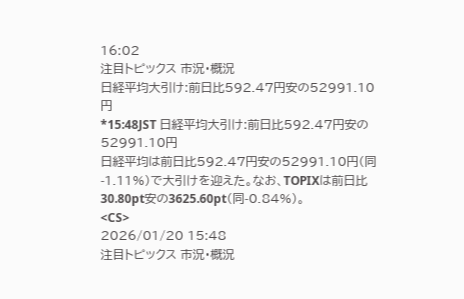16:02
注目トピックス 市況・概況
日経平均大引け:前日比592.47円安の52991.10円
*15:48JST 日経平均大引け:前日比592.47円安の52991.10円
日経平均は前日比592.47円安の52991.10円(同-1.11%)で大引けを迎えた。なお、TOPIXは前日比30.80pt安の3625.60pt(同-0.84%)。
<CS>
2026/01/20 15:48
注目トピックス 市況・概況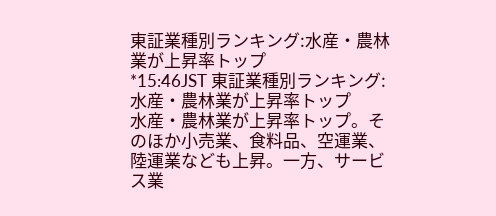東証業種別ランキング:水産・農林業が上昇率トップ
*15:46JST 東証業種別ランキング:水産・農林業が上昇率トップ
水産・農林業が上昇率トップ。そのほか小売業、食料品、空運業、陸運業なども上昇。一方、サービス業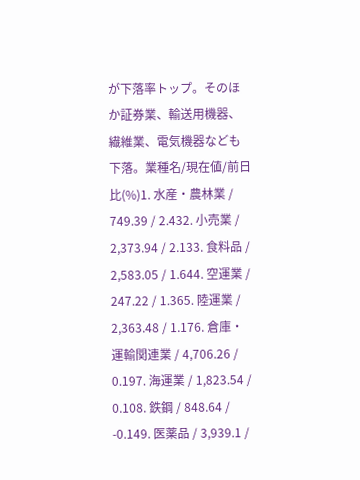が下落率トップ。そのほか証券業、輸送用機器、繊維業、電気機器なども下落。業種名/現在値/前日比(%)1. 水産・農林業 / 749.39 / 2.432. 小売業 / 2,373.94 / 2.133. 食料品 / 2,583.05 / 1.644. 空運業 / 247.22 / 1.365. 陸運業 / 2,363.48 / 1.176. 倉庫・運輸関連業 / 4,706.26 / 0.197. 海運業 / 1,823.54 / 0.108. 鉄鋼 / 848.64 / -0.149. 医薬品 / 3,939.1 /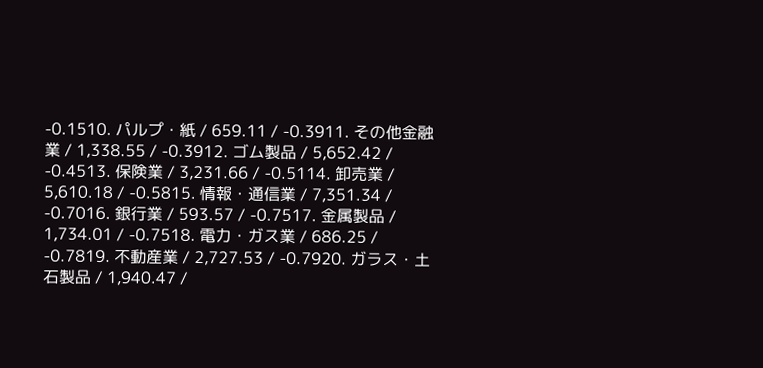-0.1510. パルプ・紙 / 659.11 / -0.3911. その他金融業 / 1,338.55 / -0.3912. ゴム製品 / 5,652.42 / -0.4513. 保険業 / 3,231.66 / -0.5114. 卸売業 / 5,610.18 / -0.5815. 情報・通信業 / 7,351.34 / -0.7016. 銀行業 / 593.57 / -0.7517. 金属製品 / 1,734.01 / -0.7518. 電力・ガス業 / 686.25 / -0.7819. 不動産業 / 2,727.53 / -0.7920. ガラス・土石製品 / 1,940.47 /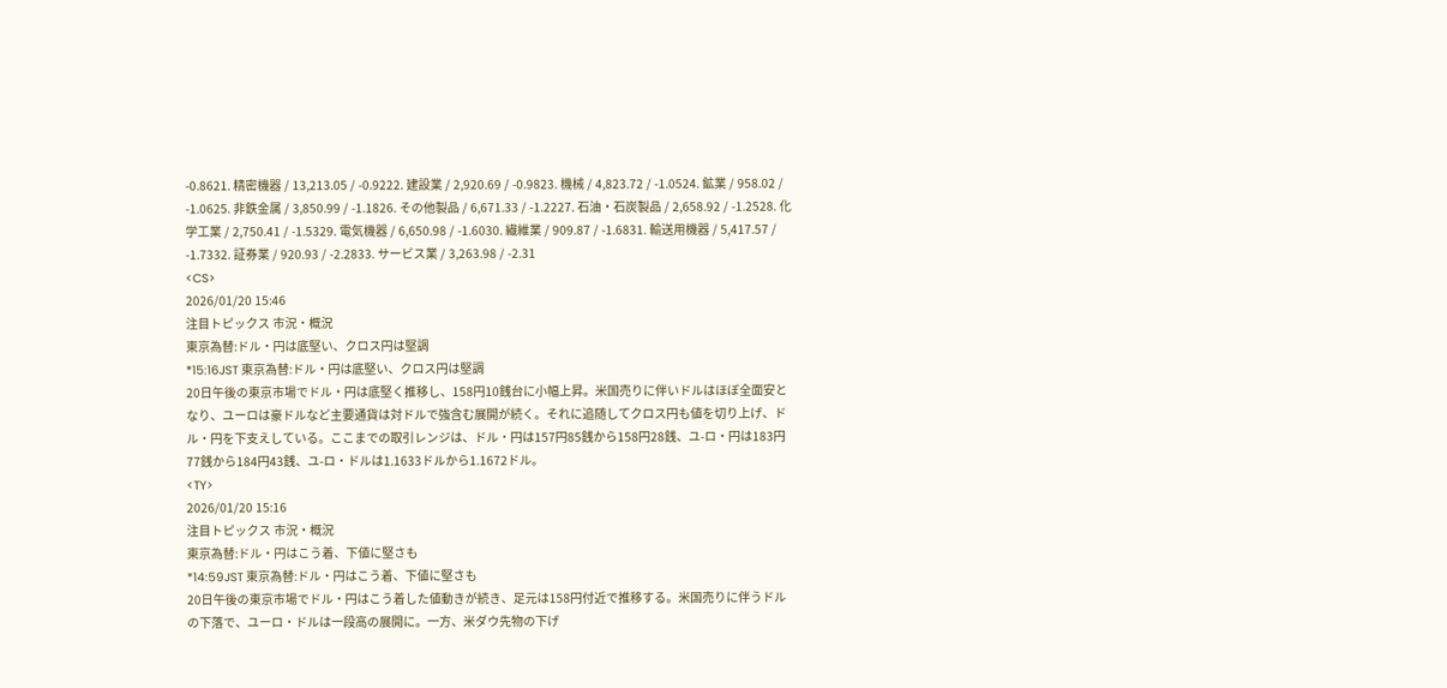-0.8621. 精密機器 / 13,213.05 / -0.9222. 建設業 / 2,920.69 / -0.9823. 機械 / 4,823.72 / -1.0524. 鉱業 / 958.02 / -1.0625. 非鉄金属 / 3,850.99 / -1.1826. その他製品 / 6,671.33 / -1.2227. 石油・石炭製品 / 2,658.92 / -1.2528. 化学工業 / 2,750.41 / -1.5329. 電気機器 / 6,650.98 / -1.6030. 繊維業 / 909.87 / -1.6831. 輸送用機器 / 5,417.57 / -1.7332. 証券業 / 920.93 / -2.2833. サービス業 / 3,263.98 / -2.31
<CS>
2026/01/20 15:46
注目トピックス 市況・概況
東京為替:ドル・円は底堅い、クロス円は堅調
*15:16JST 東京為替:ドル・円は底堅い、クロス円は堅調
20日午後の東京市場でドル・円は底堅く推移し、158円10銭台に小幅上昇。米国売りに伴いドルはほぼ全面安となり、ユーロは豪ドルなど主要通貨は対ドルで強含む展開が続く。それに追随してクロス円も値を切り上げ、ドル・円を下支えしている。ここまでの取引レンジは、ドル・円は157円85銭から158円28銭、ユ-ロ・円は183円77銭から184円43銭、ユ-ロ・ドルは1.1633ドルから1.1672ドル。
<TY>
2026/01/20 15:16
注目トピックス 市況・概況
東京為替:ドル・円はこう着、下値に堅さも
*14:59JST 東京為替:ドル・円はこう着、下値に堅さも
20日午後の東京市場でドル・円はこう着した値動きが続き、足元は158円付近で推移する。米国売りに伴うドルの下落で、ユーロ・ドルは一段高の展開に。一方、米ダウ先物の下げ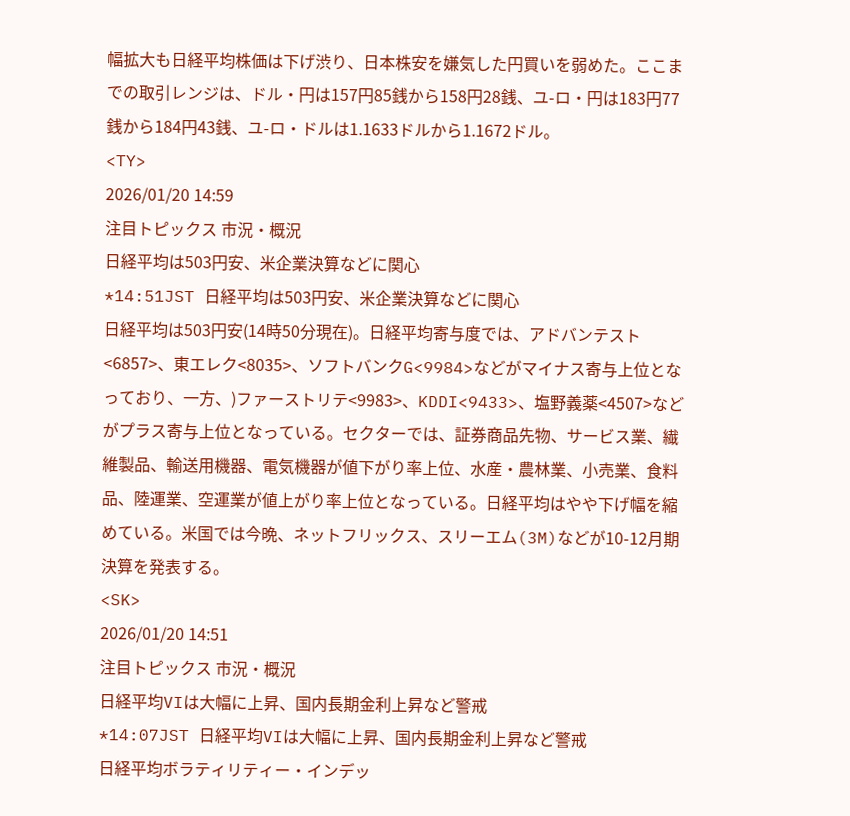幅拡大も日経平均株価は下げ渋り、日本株安を嫌気した円買いを弱めた。ここまでの取引レンジは、ドル・円は157円85銭から158円28銭、ユ-ロ・円は183円77銭から184円43銭、ユ-ロ・ドルは1.1633ドルから1.1672ドル。
<TY>
2026/01/20 14:59
注目トピックス 市況・概況
日経平均は503円安、米企業決算などに関心
*14:51JST 日経平均は503円安、米企業決算などに関心
日経平均は503円安(14時50分現在)。日経平均寄与度では、アドバンテスト<6857>、東エレク<8035>、ソフトバンクG<9984>などがマイナス寄与上位となっており、一方、)ファーストリテ<9983>、KDDI<9433>、塩野義薬<4507>などがプラス寄与上位となっている。セクターでは、証券商品先物、サービス業、繊維製品、輸送用機器、電気機器が値下がり率上位、水産・農林業、小売業、食料品、陸運業、空運業が値上がり率上位となっている。日経平均はやや下げ幅を縮めている。米国では今晩、ネットフリックス、スリーエム(3M)などが10-12月期決算を発表する。
<SK>
2026/01/20 14:51
注目トピックス 市況・概況
日経平均VIは大幅に上昇、国内長期金利上昇など警戒
*14:07JST 日経平均VIは大幅に上昇、国内長期金利上昇など警戒
日経平均ボラティリティー・インデッ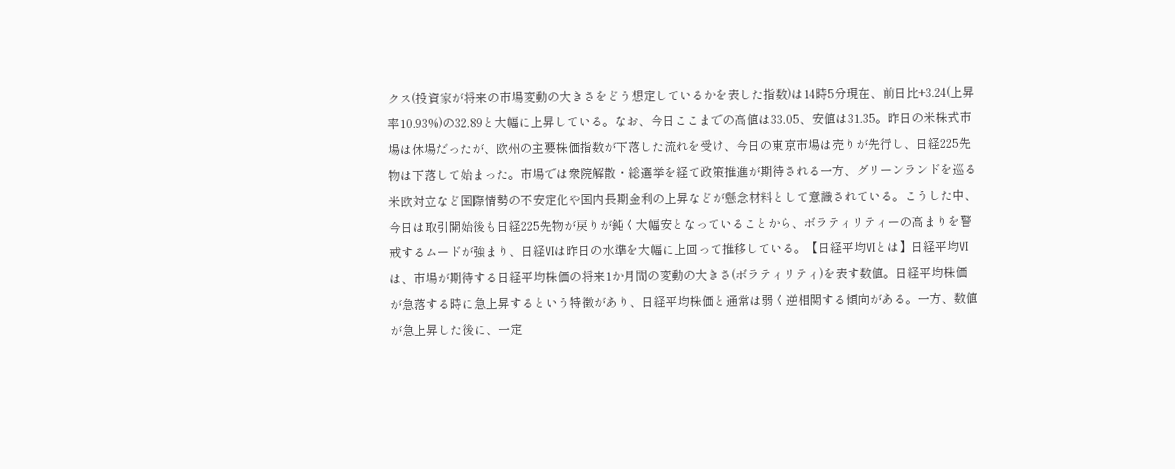クス(投資家が将来の市場変動の大きさをどう想定しているかを表した指数)は14時5分現在、前日比+3.24(上昇率10.93%)の32.89と大幅に上昇している。なお、今日ここまでの高値は33.05、安値は31.35。昨日の米株式市場は休場だったが、欧州の主要株価指数が下落した流れを受け、今日の東京市場は売りが先行し、日経225先物は下落して始まった。市場では衆院解散・総選挙を経て政策推進が期待される一方、グリーンランドを巡る米欧対立など国際情勢の不安定化や国内長期金利の上昇などが懸念材料として意識されている。こうした中、今日は取引開始後も日経225先物が戻りが鈍く大幅安となっていることから、ボラティリティーの高まりを警戒するムードが強まり、日経VIは昨日の水準を大幅に上回って推移している。【日経平均VIとは】日経平均VIは、市場が期待する日経平均株価の将来1か月間の変動の大きさ(ボラティリティ)を表す数値。日経平均株価が急落する時に急上昇するという特徴があり、日経平均株価と通常は弱く逆相関する傾向がある。一方、数値が急上昇した後に、一定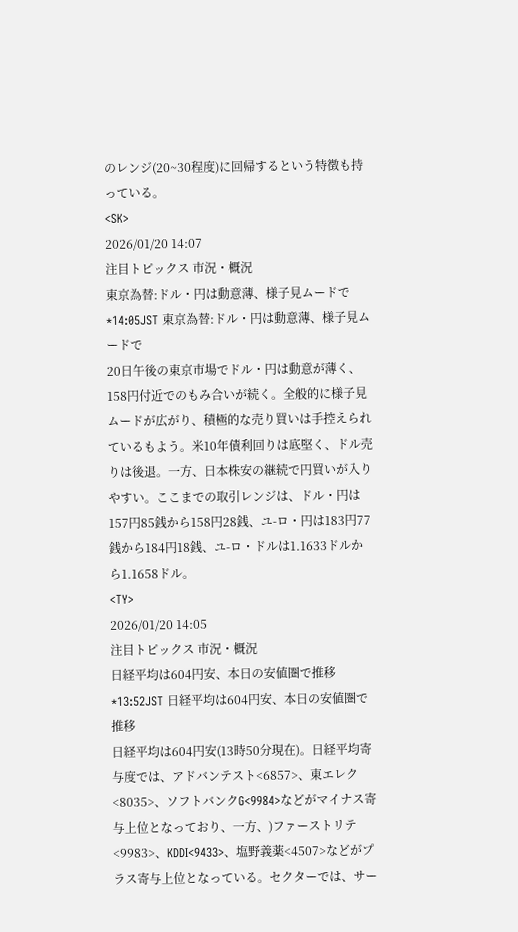のレンジ(20~30程度)に回帰するという特徴も持っている。
<SK>
2026/01/20 14:07
注目トピックス 市況・概況
東京為替:ドル・円は動意薄、様子見ムードで
*14:05JST 東京為替:ドル・円は動意薄、様子見ムードで
20日午後の東京市場でドル・円は動意が薄く、158円付近でのもみ合いが続く。全般的に様子見ムードが広がり、積極的な売り買いは手控えられているもよう。米10年債利回りは底堅く、ドル売りは後退。一方、日本株安の継続で円買いが入りやすい。ここまでの取引レンジは、ドル・円は157円85銭から158円28銭、ユ-ロ・円は183円77銭から184円18銭、ユ-ロ・ドルは1.1633ドルから1.1658ドル。
<TY>
2026/01/20 14:05
注目トピックス 市況・概況
日経平均は604円安、本日の安値圏で推移
*13:52JST 日経平均は604円安、本日の安値圏で推移
日経平均は604円安(13時50分現在)。日経平均寄与度では、アドバンテスト<6857>、東エレク<8035>、ソフトバンクG<9984>などがマイナス寄与上位となっており、一方、)ファーストリテ<9983>、KDDI<9433>、塩野義薬<4507>などがプラス寄与上位となっている。セクターでは、サー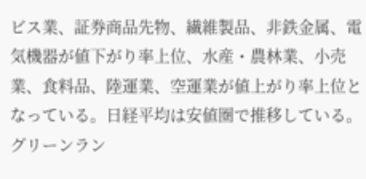ビス業、証券商品先物、繊維製品、非鉄金属、電気機器が値下がり率上位、水産・農林業、小売業、食料品、陸運業、空運業が値上がり率上位となっている。日経平均は安値圏で推移している。グリーンラン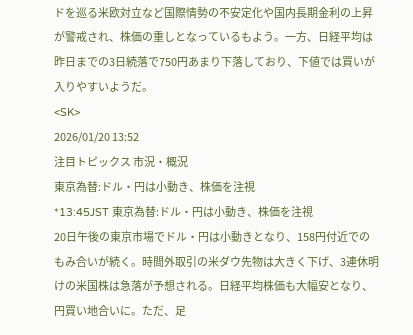ドを巡る米欧対立など国際情勢の不安定化や国内長期金利の上昇が警戒され、株価の重しとなっているもよう。一方、日経平均は昨日までの3日続落で750円あまり下落しており、下値では買いが入りやすいようだ。
<SK>
2026/01/20 13:52
注目トピックス 市況・概況
東京為替:ドル・円は小動き、株価を注視
*13:45JST 東京為替:ドル・円は小動き、株価を注視
20日午後の東京市場でドル・円は小動きとなり、158円付近でのもみ合いが続く。時間外取引の米ダウ先物は大きく下げ、3連休明けの米国株は急落が予想される。日経平均株価も大幅安となり、円買い地合いに。ただ、足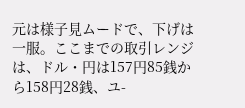元は様子見ムードで、下げは一服。ここまでの取引レンジは、ドル・円は157円85銭から158円28銭、ユ-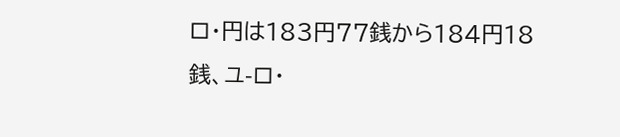ロ・円は183円77銭から184円18銭、ユ-ロ・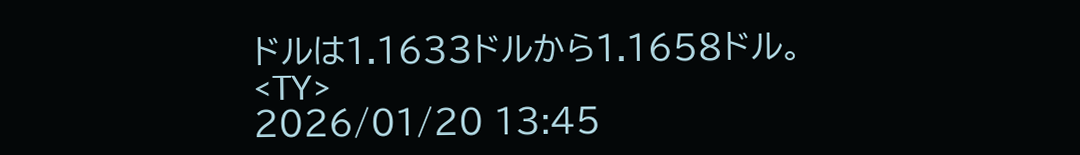ドルは1.1633ドルから1.1658ドル。
<TY>
2026/01/20 13:45